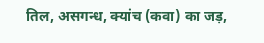तिल, असगन्ध, क्यांच (कवा) का जड़,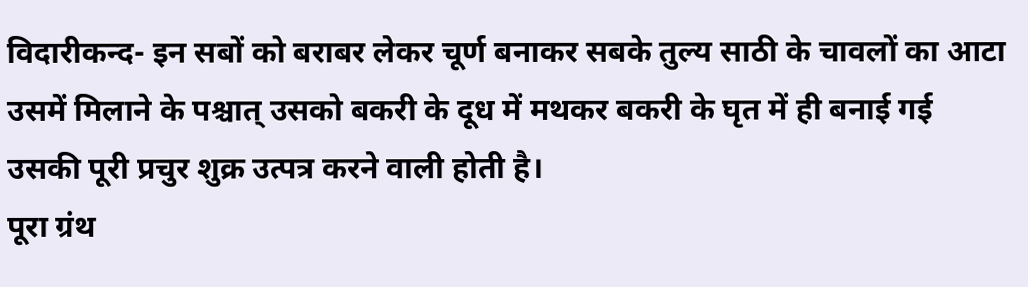विदारीकन्द- इन सबों को बराबर लेकर चूर्ण बनाकर सबके तुल्य साठी के चावलों का आटा उसमें मिलाने के पश्चात् उसको बकरी के दूध में मथकर बकरी के घृत में ही बनाई गई उसकी पूरी प्रचुर शुक्र उत्पत्र करने वाली होती है।
पूरा ग्रंथ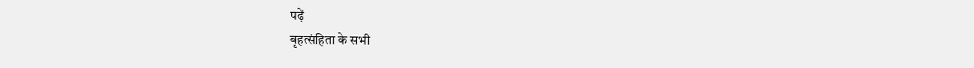पढ़ें
बृहत्संहिता के सभी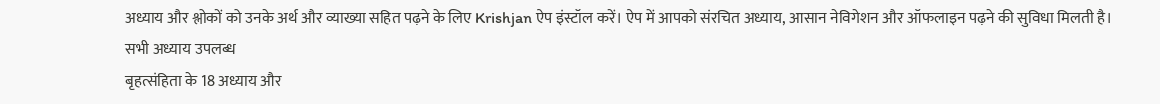अध्याय और श्लोकों को उनके अर्थ और व्याख्या सहित पढ़ने के लिए Krishjan ऐप इंस्टॉल करें। ऐप में आपको संरचित अध्याय, आसान नेविगेशन और ऑफलाइन पढ़ने की सुविधा मिलती है।
सभी अध्याय उपलब्ध
बृहत्संहिता के 18 अध्याय और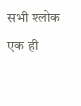सभी श्लोक एक ही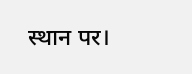स्थान पर।